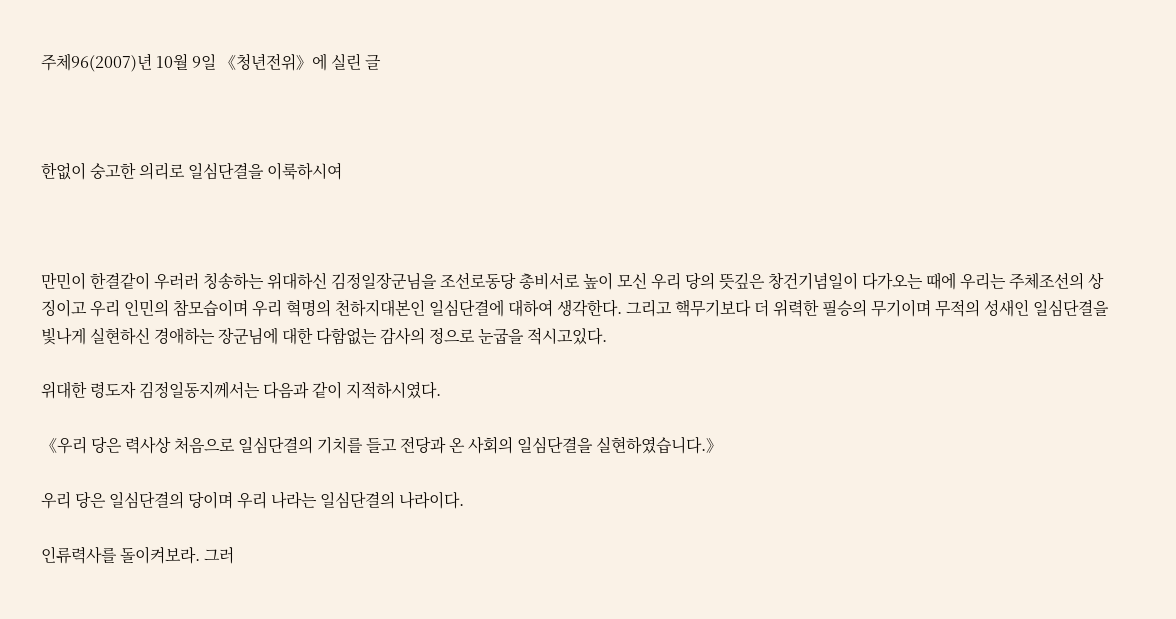주체96(2007)년 10월 9일 《청년전위》에 실린 글



한없이 숭고한 의리로 일심단결을 이룩하시여



만민이 한결같이 우러러 칭송하는 위대하신 김정일장군님을 조선로동당 총비서로 높이 모신 우리 당의 뜻깊은 창건기념일이 다가오는 때에 우리는 주체조선의 상징이고 우리 인민의 참모습이며 우리 혁명의 천하지대본인 일심단결에 대하여 생각한다. 그리고 핵무기보다 더 위력한 필승의 무기이며 무적의 성새인 일심단결을 빛나게 실현하신 경애하는 장군님에 대한 다함없는 감사의 정으로 눈굽을 적시고있다.

위대한 령도자 김정일동지께서는 다음과 같이 지적하시였다.

《우리 당은 력사상 처음으로 일심단결의 기치를 들고 전당과 온 사회의 일심단결을 실현하였습니다.》

우리 당은 일심단결의 당이며 우리 나라는 일심단결의 나라이다.

인류력사를 돌이켜보라. 그러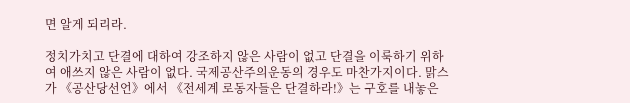면 알게 되리라.

정치가치고 단결에 대하여 강조하지 않은 사람이 없고 단결을 이룩하기 위하여 애쓰지 않은 사람이 없다. 국제공산주의운동의 경우도 마찬가지이다. 맑스가 《공산당선언》에서 《전세계 로동자들은 단결하라!》는 구호를 내놓은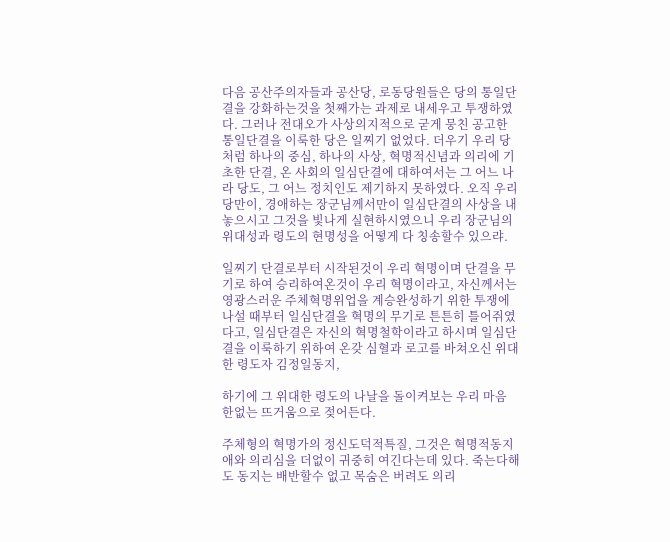다음 공산주의자들과 공산당, 로동당원들은 당의 통일단결을 강화하는것을 첫째가는 과제로 내세우고 투쟁하였다. 그러나 전대오가 사상의지적으로 굳게 뭉친 공고한 통일단결을 이룩한 당은 일찌기 없었다. 더우기 우리 당처럼 하나의 중심, 하나의 사상, 혁명적신념과 의리에 기초한 단결, 온 사회의 일심단결에 대하여서는 그 어느 나라 당도, 그 어느 정치인도 제기하지 못하였다. 오직 우리 당만이, 경애하는 장군님께서만이 일심단결의 사상을 내놓으시고 그것을 빛나게 실현하시였으니 우리 장군님의 위대성과 령도의 현명성을 어떻게 다 칭송할수 있으랴.

일찌기 단결로부터 시작된것이 우리 혁명이며 단결을 무기로 하여 승리하여온것이 우리 혁명이라고, 자신께서는 영광스러운 주체혁명위업을 계승완성하기 위한 투쟁에 나설 때부터 일심단결을 혁명의 무기로 튼튼히 틀어쥐였다고, 일심단결은 자신의 혁명철학이라고 하시며 일심단결을 이룩하기 위하여 온갖 심혈과 로고를 바쳐오신 위대한 령도자 김정일동지,

하기에 그 위대한 령도의 나날을 돌이켜보는 우리 마음 한없는 뜨거움으로 젖어든다.

주체형의 혁명가의 정신도덕적특질, 그것은 혁명적동지애와 의리심을 더없이 귀중히 여긴다는데 있다. 죽는다해도 동지는 배반할수 없고 목숨은 버려도 의리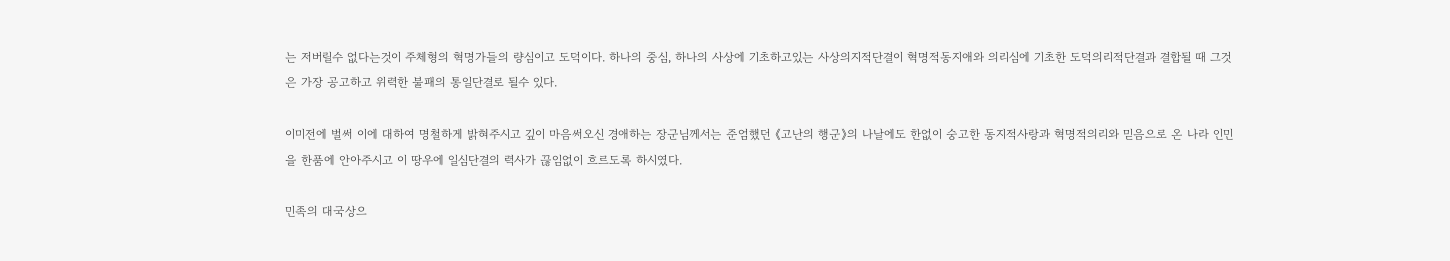는 저버릴수 없다는것이 주체형의 혁명가들의 량심이고 도덕이다. 하나의 중심, 하나의 사상에 기초하고있는 사상의지적단결이 혁명적동지애와 의리심에 기초한 도덕의리적단결과 결합될 때 그것은 가장 공고하고 위력한 불패의 통일단결로 될수 있다.

이미전에 벌써 이에 대하여 명철하게 밝혀주시고 깊이 마음써오신 경애하는 장군님께서는 준엄했던 《고난의 행군》의 나날에도 한없이 숭고한 동지적사랑과 혁명적의리와 믿음으로 온 나라 인민을 한품에 안아주시고 이 땅우에 일심단결의 력사가 끊임없이 흐르도록 하시였다.

민족의 대국상으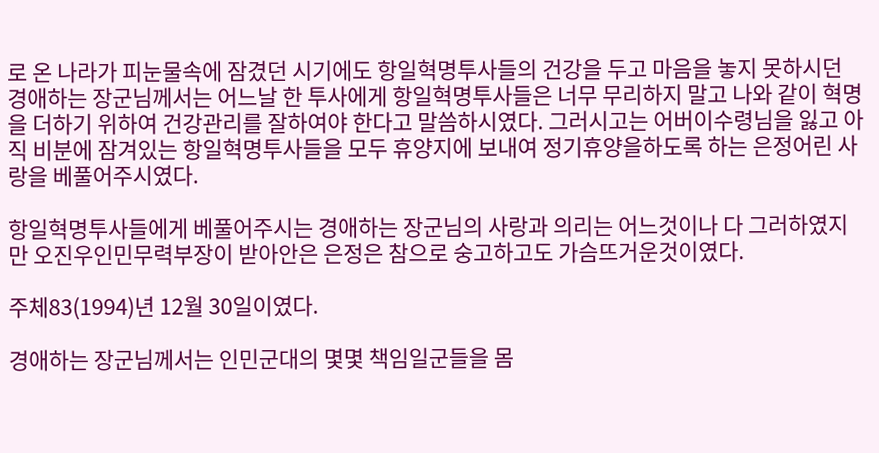로 온 나라가 피눈물속에 잠겼던 시기에도 항일혁명투사들의 건강을 두고 마음을 놓지 못하시던 경애하는 장군님께서는 어느날 한 투사에게 항일혁명투사들은 너무 무리하지 말고 나와 같이 혁명을 더하기 위하여 건강관리를 잘하여야 한다고 말씀하시였다. 그러시고는 어버이수령님을 잃고 아직 비분에 잠겨있는 항일혁명투사들을 모두 휴양지에 보내여 정기휴양을하도록 하는 은정어린 사랑을 베풀어주시였다.

항일혁명투사들에게 베풀어주시는 경애하는 장군님의 사랑과 의리는 어느것이나 다 그러하였지만 오진우인민무력부장이 받아안은 은정은 참으로 숭고하고도 가슴뜨거운것이였다.

주체83(1994)년 12월 30일이였다.

경애하는 장군님께서는 인민군대의 몇몇 책임일군들을 몸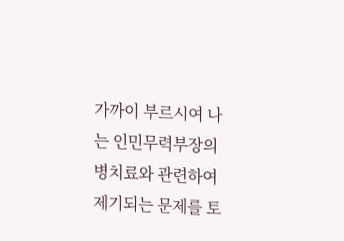가까이 부르시여 나는 인민무력부장의 병치료와 관련하여 제기되는 문제를 토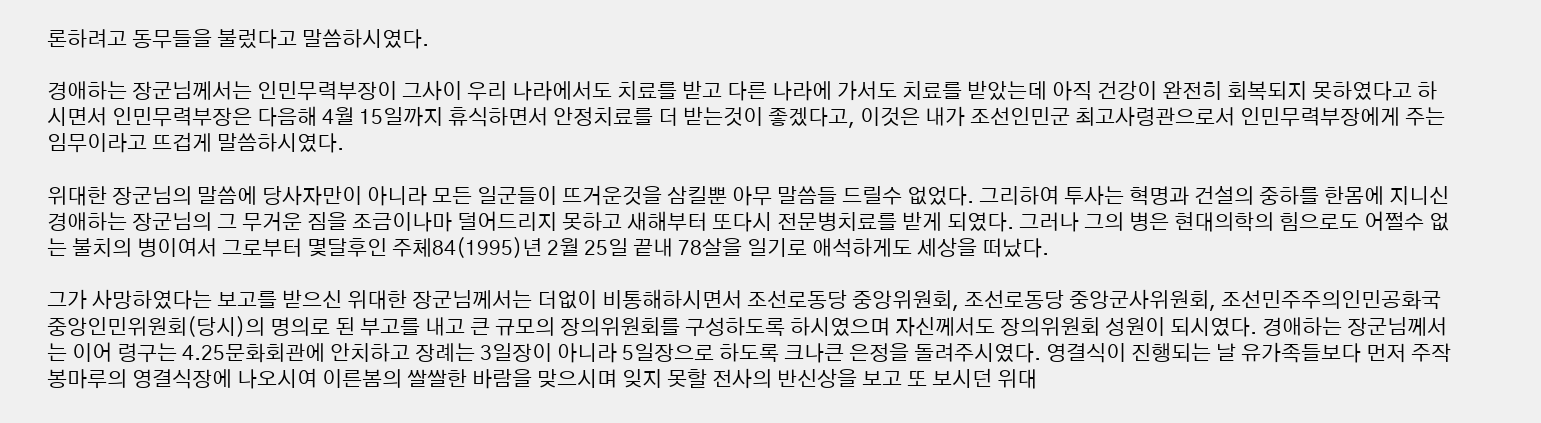론하려고 동무들을 불렀다고 말씀하시였다.

경애하는 장군님께서는 인민무력부장이 그사이 우리 나라에서도 치료를 받고 다른 나라에 가서도 치료를 받았는데 아직 건강이 완전히 회복되지 못하였다고 하시면서 인민무력부장은 다음해 4월 15일까지 휴식하면서 안정치료를 더 받는것이 좋겠다고, 이것은 내가 조선인민군 최고사령관으로서 인민무력부장에게 주는 임무이라고 뜨겁게 말씀하시였다.

위대한 장군님의 말씀에 당사자만이 아니라 모든 일군들이 뜨거운것을 삼킬뿐 아무 말씀들 드릴수 없었다. 그리하여 투사는 혁명과 건설의 중하를 한몸에 지니신 경애하는 장군님의 그 무거운 짐을 조금이나마 덜어드리지 못하고 새해부터 또다시 전문병치료를 받게 되였다. 그러나 그의 병은 현대의학의 힘으로도 어쩔수 없는 불치의 병이여서 그로부터 몇달후인 주체84(1995)년 2월 25일 끝내 78살을 일기로 애석하게도 세상을 떠났다.

그가 사망하였다는 보고를 받으신 위대한 장군님께서는 더없이 비통해하시면서 조선로동당 중앙위원회, 조선로동당 중앙군사위원회, 조선민주주의인민공화국 중앙인민위원회(당시)의 명의로 된 부고를 내고 큰 규모의 장의위원회를 구성하도록 하시였으며 자신께서도 장의위원회 성원이 되시였다. 경애하는 장군님께서는 이어 령구는 4.25문화회관에 안치하고 장례는 3일장이 아니라 5일장으로 하도록 크나큰 은정을 돌려주시였다. 영결식이 진행되는 날 유가족들보다 먼저 주작봉마루의 영결식장에 나오시여 이른봄의 쌀쌀한 바람을 맞으시며 잊지 못할 전사의 반신상을 보고 또 보시던 위대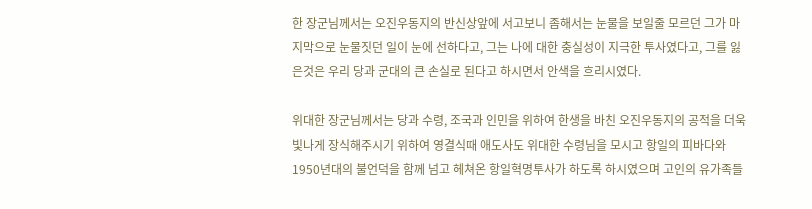한 장군님께서는 오진우동지의 반신상앞에 서고보니 좀해서는 눈물을 보일줄 모르던 그가 마지막으로 눈물짓던 일이 눈에 선하다고, 그는 나에 대한 충실성이 지극한 투사였다고, 그를 잃은것은 우리 당과 군대의 큰 손실로 된다고 하시면서 안색을 흐리시였다.

위대한 장군님께서는 당과 수령, 조국과 인민을 위하여 한생을 바친 오진우동지의 공적을 더욱 빛나게 장식해주시기 위하여 영결식때 애도사도 위대한 수령님을 모시고 항일의 피바다와 1950년대의 불언덕을 함께 넘고 헤쳐온 항일혁명투사가 하도록 하시였으며 고인의 유가족들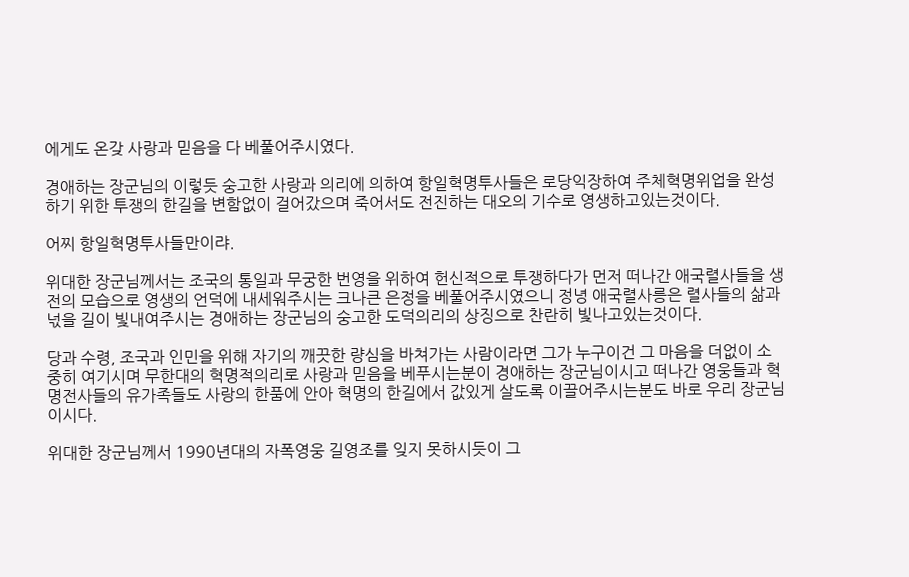에게도 온갖 사랑과 믿음을 다 베풀어주시였다.

경애하는 장군님의 이렇듯 숭고한 사랑과 의리에 의하여 항일혁명투사들은 로당익장하여 주체혁명위업을 완성하기 위한 투쟁의 한길을 변함없이 걸어갔으며 죽어서도 전진하는 대오의 기수로 영생하고있는것이다.

어찌 항일혁명투사들만이랴.

위대한 장군님께서는 조국의 통일과 무궁한 번영을 위하여 헌신적으로 투쟁하다가 먼저 떠나간 애국렬사들을 생전의 모습으로 영생의 언덕에 내세워주시는 크나큰 은정을 베풀어주시였으니 정녕 애국렬사릉은 렬사들의 삶과 넋을 길이 빛내여주시는 경애하는 장군님의 숭고한 도덕의리의 상징으로 찬란히 빛나고있는것이다.

당과 수령, 조국과 인민을 위해 자기의 깨끗한 량심을 바쳐가는 사람이라면 그가 누구이건 그 마음을 더없이 소중히 여기시며 무한대의 혁명적의리로 사랑과 믿음을 베푸시는분이 경애하는 장군님이시고 떠나간 영웅들과 혁명전사들의 유가족들도 사랑의 한품에 안아 혁명의 한길에서 값있게 살도록 이끌어주시는분도 바로 우리 장군님이시다.

위대한 장군님께서 1990년대의 자폭영웅 길영조를 잊지 못하시듯이 그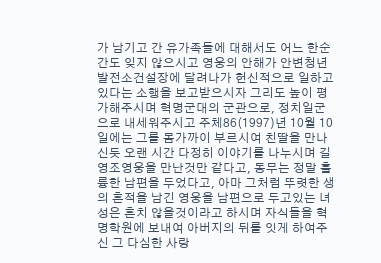가 남기고 간 유가족들에 대해서도 어느 한순간도 잊지 않으시고 영웅의 안해가 안변청년발전소건설장에 달려나가 헌신적으로 일하고있다는 소행을 보고받으시자 그리도 높이 평가해주시며 혁명군대의 군관으로, 정치일군으로 내세워주시고 주체86(1997)년 10월 10일에는 그를 몸가까이 부르시여 친딸을 만나신듯 오랜 시간 다정히 이야기를 나누시며 길영조영웅을 만난것만 같다고, 동무는 정말 훌륭한 남편을 두었다고, 아마 그처럼 뚜렷한 생의 흔적을 남긴 영웅을 남편으로 두고있는 녀성은 흔치 않을것이라고 하시며 자식들을 혁명학원에 보내여 아버지의 뒤를 잇게 하여주신 그 다심한 사랑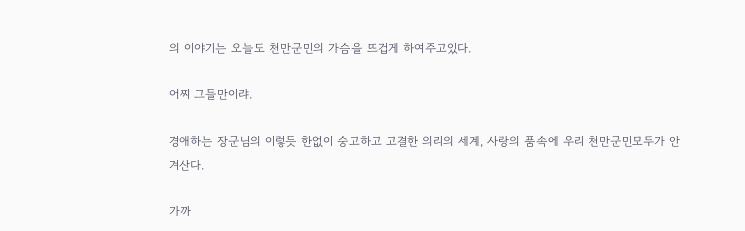의 이야기는 오늘도 천만군민의 가슴을 뜨겁게 하여주고있다.

어찌 그들만이랴.

경애하는 장군님의 이렇듯 한없이 숭고하고 고결한 의리의 세계, 사랑의 품속에 우리 천만군민모두가 안겨산다.

가까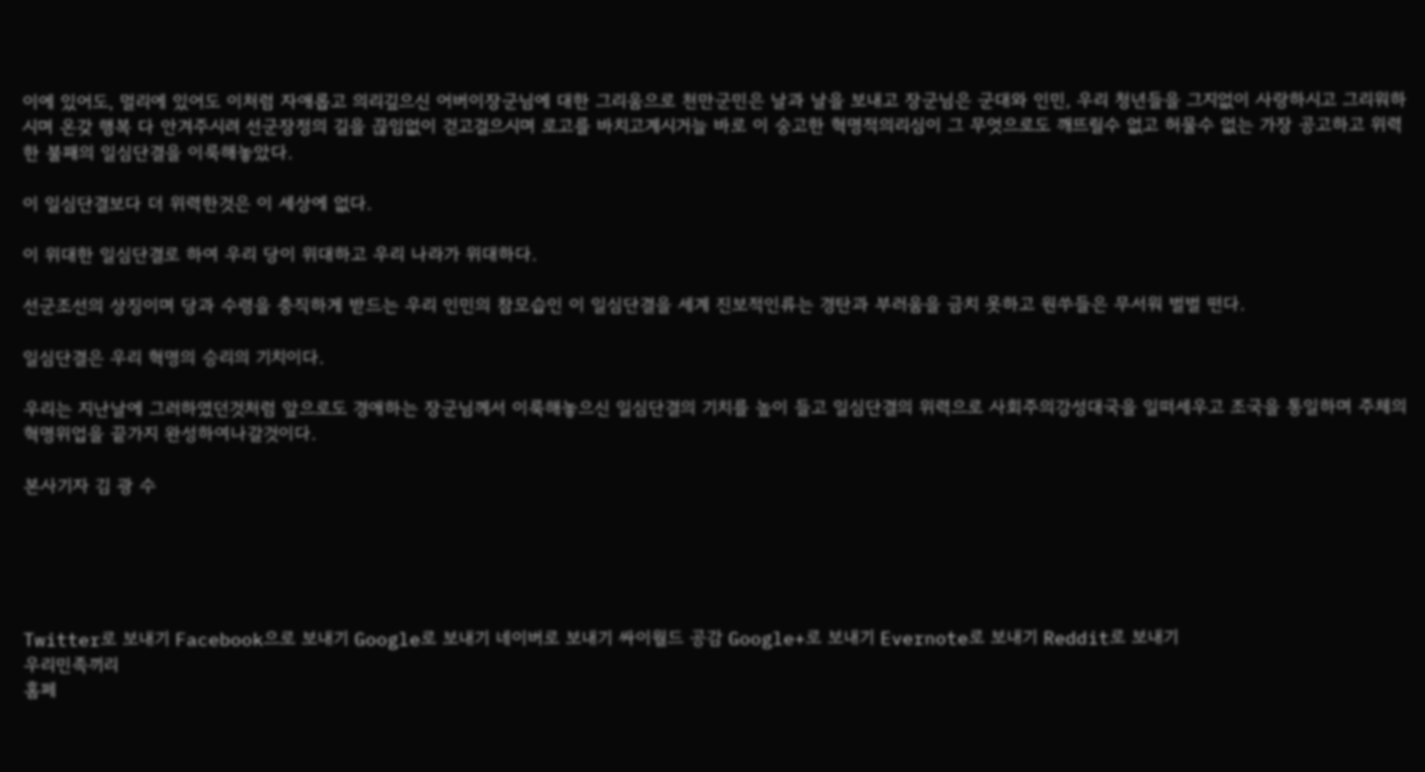이에 있어도, 멀리에 있어도 이처럼 자애롭고 의리깊으신 어버이장군님에 대한 그리움으로 천만군민은 날과 날을 보내고 장군님은 군대와 인민, 우리 청년들을 그지없이 사랑하시고 그리워하시며 온갖 행복 다 안겨주시려 선군장정의 길을 끊임없이 걷고걸으시며 로고를 바치고계시거늘 바로 이 숭고한 혁명적의리심이 그 무엇으로도 깨뜨릴수 없고 허물수 없는 가장 공고하고 위력한 불패의 일심단결을 이룩해놓았다.

이 일심단결보다 더 위력한것은 이 세상에 없다.

이 위대한 일심단결로 하여 우리 당이 위대하고 우리 나라가 위대하다.

선군조선의 상징이며 당과 수령을 충직하게 받드는 우리 인민의 참모습인 이 일심단결을 세계 진보적인류는 경탄과 부러움을 금치 못하고 원쑤들은 무서워 벌벌 떤다.

일심단결은 우리 혁명의 승리의 기치이다.

우리는 지난날에 그러하였던것처럼 앞으로도 경애하는 장군님께서 이룩해놓으신 일심단결의 기치를 높이 들고 일심단결의 위력으로 사회주의강성대국을 일떠세우고 조국을 통일하며 주체의 혁명위업을 끝가지 완성하여나갈것이다.

본사기자 김 광 수





Twitter로 보내기 Facebook으로 보내기 Google로 보내기 네이버로 보내기 싸이월드 공감 Google+로 보내기 Evernote로 보내기 Reddit로 보내기
우리민족끼리
홈페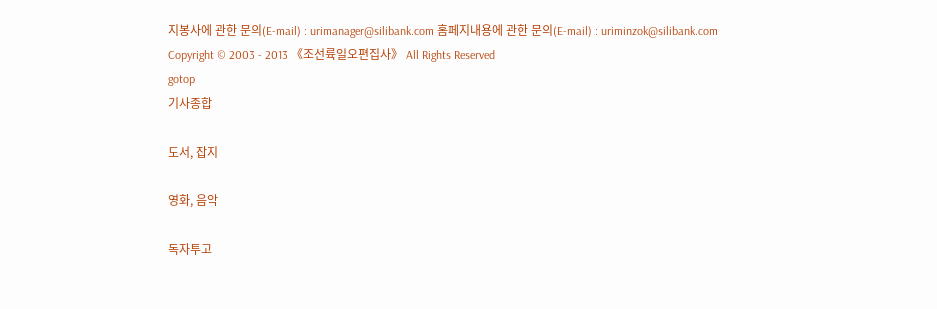지봉사에 관한 문의(E-mail) : urimanager@silibank.com 홈페지내용에 관한 문의(E-mail) : uriminzok@silibank.com
Copyright © 2003 - 2013 《조선륙일오편집사》 All Rights Reserved
gotop
기사종합

도서, 잡지

영화, 음악

독자투고